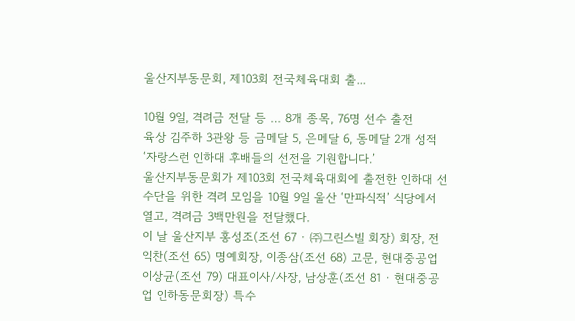울산지부동문회, 제103회 전국체육대회 출...

10월 9일, 격려금 전달 등 … 8개 종목, 76명 선수 출전
육상 김주하 3관왕 등 금메달 5, 은메달 6, 동메달 2개 성적
‘자랑스런 인하대 후배들의 선전을 기원합니다.’
울산지부동문회가 제103회 전국체육대회에 출전한 인하대 선수단을 위한 격려 모임을 10월 9일 울산 ‘만파식적’ 식당에서 열고, 격려금 3백만원을 전달했다.
이 날 울산지부 홍성조(조선 67 · ㈜그린스빌 회장) 회장, 전익찬(조선 65) 명예회장, 이종삼(조선 68) 고문, 현대중공업 이상균(조선 79) 대표이사/사장, 남상훈(조선 81 · 현대중공업 인하동문회장) 특수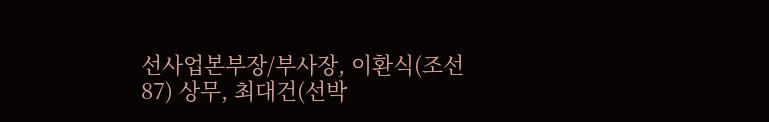선사업본부장/부사장, 이환식(조선 87) 상무, 최대건(선박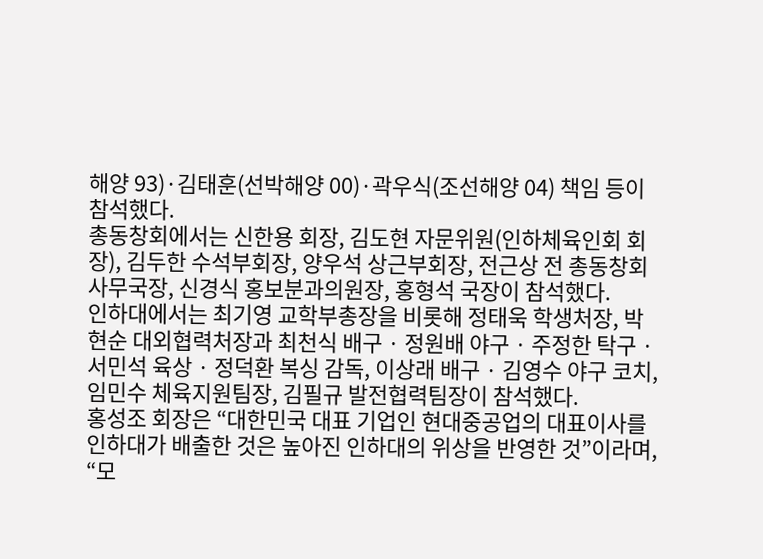해양 93)·김태훈(선박해양 00)·곽우식(조선해양 04) 책임 등이 참석했다.
총동창회에서는 신한용 회장, 김도현 자문위원(인하체육인회 회장), 김두한 수석부회장, 양우석 상근부회장, 전근상 전 총동창회 사무국장, 신경식 홍보분과의원장, 홍형석 국장이 참석했다.
인하대에서는 최기영 교학부총장을 비롯해 정태욱 학생처장, 박현순 대외협력처장과 최천식 배구 · 정원배 야구 · 주정한 탁구 · 서민석 육상 · 정덕환 복싱 감독, 이상래 배구 · 김영수 야구 코치, 임민수 체육지원팀장, 김필규 발전협력팀장이 참석했다.
홍성조 회장은 “대한민국 대표 기업인 현대중공업의 대표이사를 인하대가 배출한 것은 높아진 인하대의 위상을 반영한 것”이라며, “모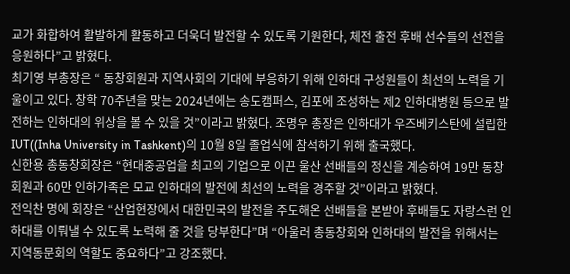교가 화합하여 활발하게 활동하고 더욱더 발전할 수 있도록 기원한다, 체전 출전 후배 선수들의 선전을 응원하다”고 밝혔다.
최기영 부총장은 “ 동창회원과 지역사회의 기대에 부응하기 위해 인하대 구성원들이 최선의 노력을 기울이고 있다. 창학 70주년을 맞는 2024년에는 송도캠퍼스, 김포에 조성하는 제2 인하대병원 등으로 발전하는 인하대의 위상을 볼 수 있을 것”이라고 밝혔다. 조명우 총장은 인하대가 우즈베키스탄에 설립한 IUT((Inha University in Tashkent)의 10월 8일 졸업식에 참석하기 위해 출국했다.
신한용 총동창회장은 “현대중공업을 최고의 기업으로 이끈 울산 선배들의 정신을 계승하여 19만 동창회원과 60만 인하가족은 모교 인하대의 발전에 최선의 노력을 경주할 것”이라고 밝혔다.
전익찬 명에 회장은 “산업현장에서 대한민국의 발전을 주도해온 선배들을 본받아 후배들도 자랑스런 인하대를 이뤄낼 수 있도록 노력해 줄 것을 당부한다”며 “아울러 총동창회와 인하대의 발전을 위해서는 지역동문회의 역할도 중요하다”고 강조했다.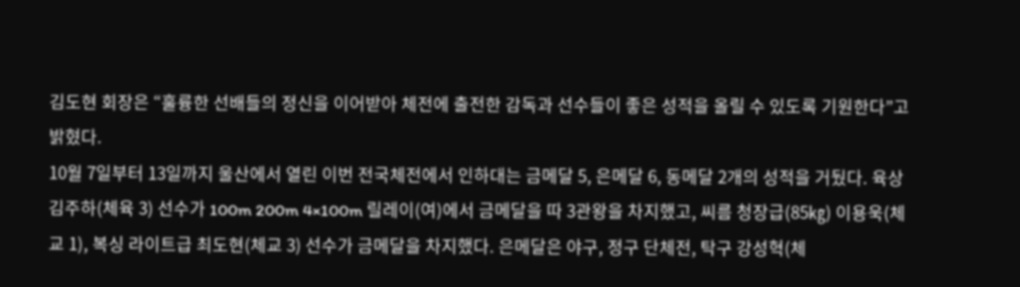김도현 회장은 “훌륭한 선배들의 정신을 이어받아 체전에 출전한 감독과 선수들이 좋은 성적을 올릴 수 있도록 기원한다”고 밝혔다.
10월 7일부터 13일까지 울산에서 열린 이번 전국체전에서 인하대는 금메달 5, 은메달 6, 동메달 2개의 성적을 거뒀다. 육상 김주하(체육 3) 선수가 100m 200m 4×100m 릴레이(여)에서 금메달을 따 3관왕을 차지했고, 씨름 청장급(85㎏) 이용욱(체교 1), 복싱 라이트급 최도현(체교 3) 선수가 금메달을 차지했다. 은메달은 야구, 정구 단체전, 탁구 강성혁(체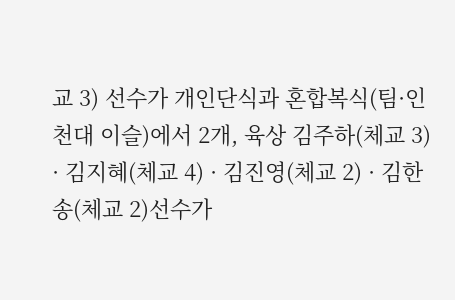교 3) 선수가 개인단식과 혼합복식(팀·인천대 이슬)에서 2개, 육상 김주하(체교 3) · 김지혜(체교 4) · 김진영(체교 2) · 김한송(체교 2)선수가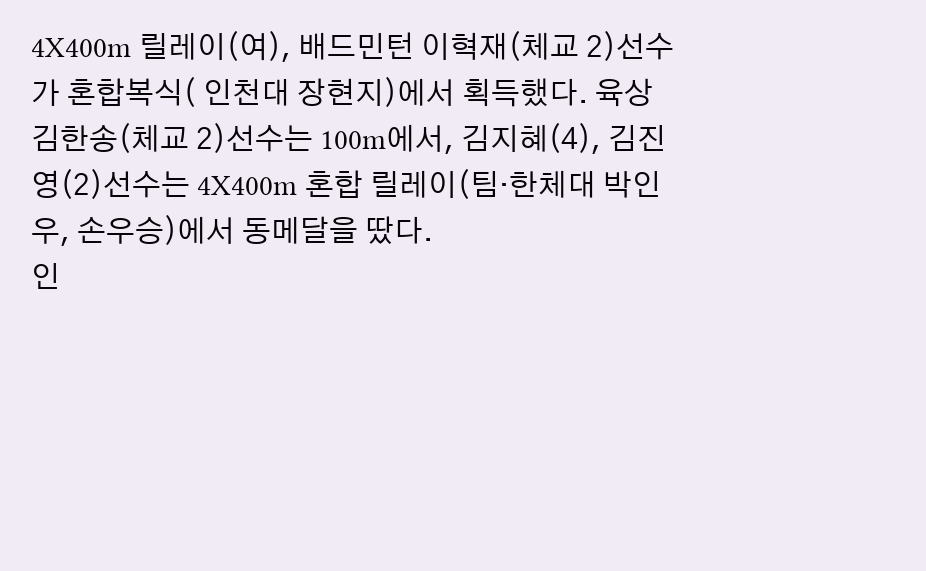4X400m 릴레이(여), 배드민턴 이혁재(체교 2)선수가 혼합복식( 인천대 장현지)에서 획득했다. 육상 김한송(체교 2)선수는 100m에서, 김지혜(4), 김진영(2)선수는 4X400m 혼합 릴레이(팀·한체대 박인우, 손우승)에서 동메달을 땄다.
인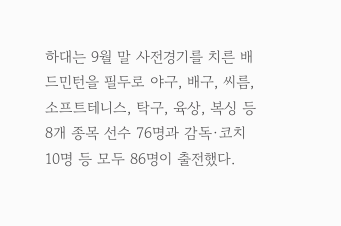하대는 9월 말 사전경기를 치른 배드민턴을 필두로 야구, 배구, 씨름, 소프트테니스, 탁구, 육상, 복싱 등 8개 종목 선수 76명과 감독·코치 10명 등 모두 86명이 출전했다.